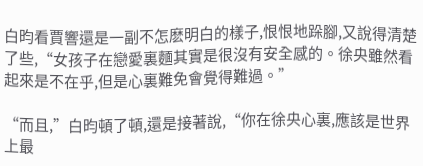白昀看賈響還是一副不怎麽明白的樣子,恨恨地跺腳,又說得清楚了些,“女孩子在戀愛裏麵其實是很沒有安全感的。徐央雖然看起來是不在乎,但是心裏難免會覺得難過。”

“而且,”白昀頓了頓,還是接著說,“你在徐央心裏,應該是世界上最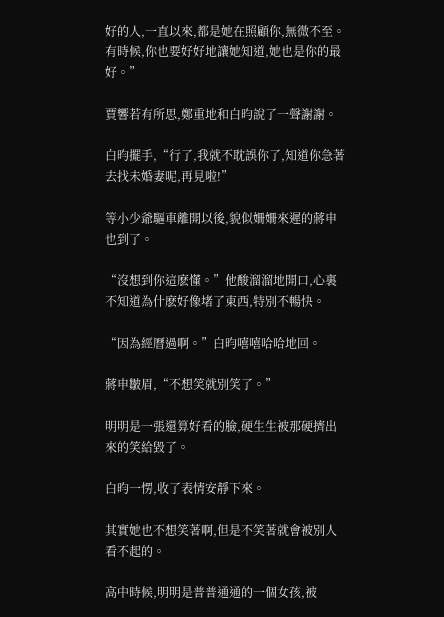好的人,一直以來,都是她在照顧你,無微不至。有時候,你也要好好地讓她知道,她也是你的最好。”

賈響若有所思,鄭重地和白昀說了一聲謝謝。

白昀擺手,“行了,我就不耽誤你了,知道你急著去找未婚妻呢,再見啦!”

等小少爺驅車離開以後,貌似姍姍來遲的蔣申也到了。

“沒想到你這麽懂。”他酸溜溜地開口,心裏不知道為什麽好像堵了東西,特別不暢快。

“因為經曆過啊。”白昀嘻嘻哈哈地回。

蔣申皺眉,“不想笑就別笑了。”

明明是一張還算好看的臉,硬生生被那硬擠出來的笑給毀了。

白昀一愣,收了表情安靜下來。

其實她也不想笑著啊,但是不笑著就會被別人看不起的。

高中時候,明明是普普通通的一個女孩,被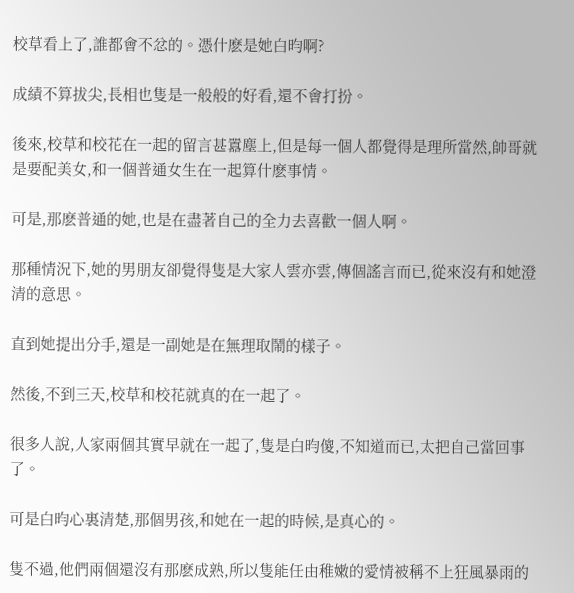校草看上了,誰都會不忿的。憑什麽是她白昀啊?

成績不算拔尖,長相也隻是一般般的好看,還不會打扮。

後來,校草和校花在一起的留言甚囂塵上,但是每一個人都覺得是理所當然,帥哥就是要配美女,和一個普通女生在一起算什麽事情。

可是,那麽普通的她,也是在盡著自己的全力去喜歡一個人啊。

那種情況下,她的男朋友卻覺得隻是大家人雲亦雲,傳個謠言而已,從來沒有和她澄清的意思。

直到她提出分手,還是一副她是在無理取鬧的樣子。

然後,不到三天,校草和校花就真的在一起了。

很多人說,人家兩個其實早就在一起了,隻是白昀傻,不知道而已,太把自己當回事了。

可是白昀心裏清楚,那個男孩,和她在一起的時候,是真心的。

隻不過,他們兩個還沒有那麽成熟,所以隻能任由稚嫩的愛情被稱不上狂風暴雨的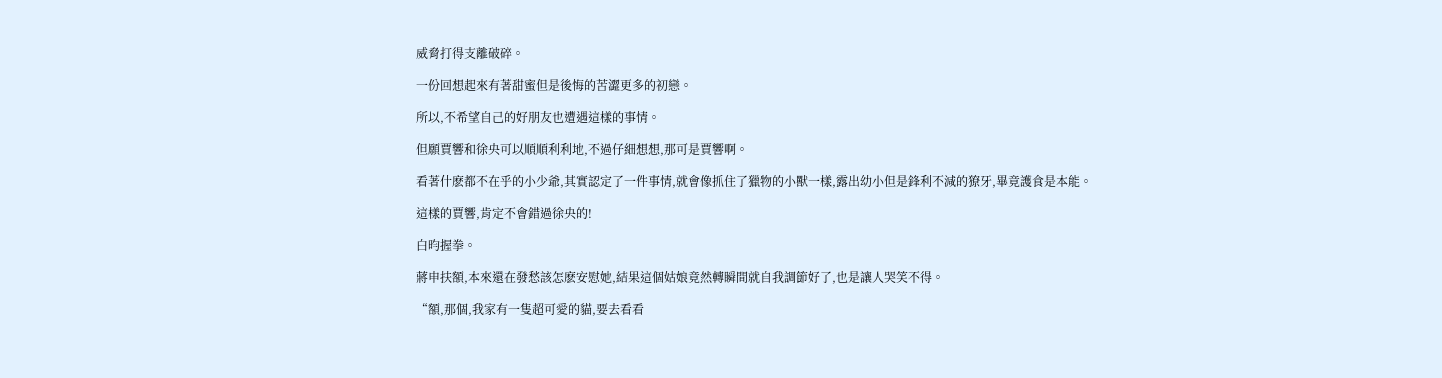威脅打得支離破碎。

一份回想起來有著甜蜜但是後悔的苦澀更多的初戀。

所以,不希望自己的好朋友也遭遇這樣的事情。

但願賈響和徐央可以順順利利地,不過仔細想想,那可是賈響啊。

看著什麽都不在乎的小少爺,其實認定了一件事情,就會像抓住了獵物的小獸一樣,露出幼小但是鋒利不減的獠牙,畢竟護食是本能。

這樣的賈響,肯定不會錯過徐央的!

白昀握拳。

蔣申扶額,本來還在發愁該怎麽安慰她,結果這個姑娘竟然轉瞬間就自我調節好了,也是讓人哭笑不得。

“額,那個,我家有一隻超可愛的貓,要去看看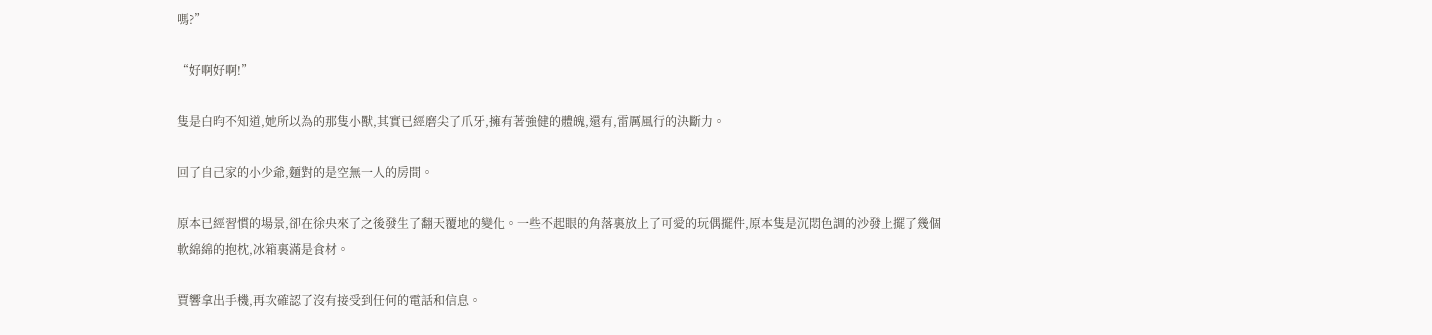嗎?”

“好啊好啊!”

隻是白昀不知道,她所以為的那隻小獸,其實已經磨尖了爪牙,擁有著強健的體魄,還有,雷厲風行的決斷力。

回了自己家的小少爺,麵對的是空無一人的房間。

原本已經習慣的場景,卻在徐央來了之後發生了翻天覆地的變化。一些不起眼的角落裏放上了可愛的玩偶擺件,原本隻是沉悶色調的沙發上擺了幾個軟綿綿的抱枕,冰箱裏滿是食材。

賈響拿出手機,再次確認了沒有接受到任何的電話和信息。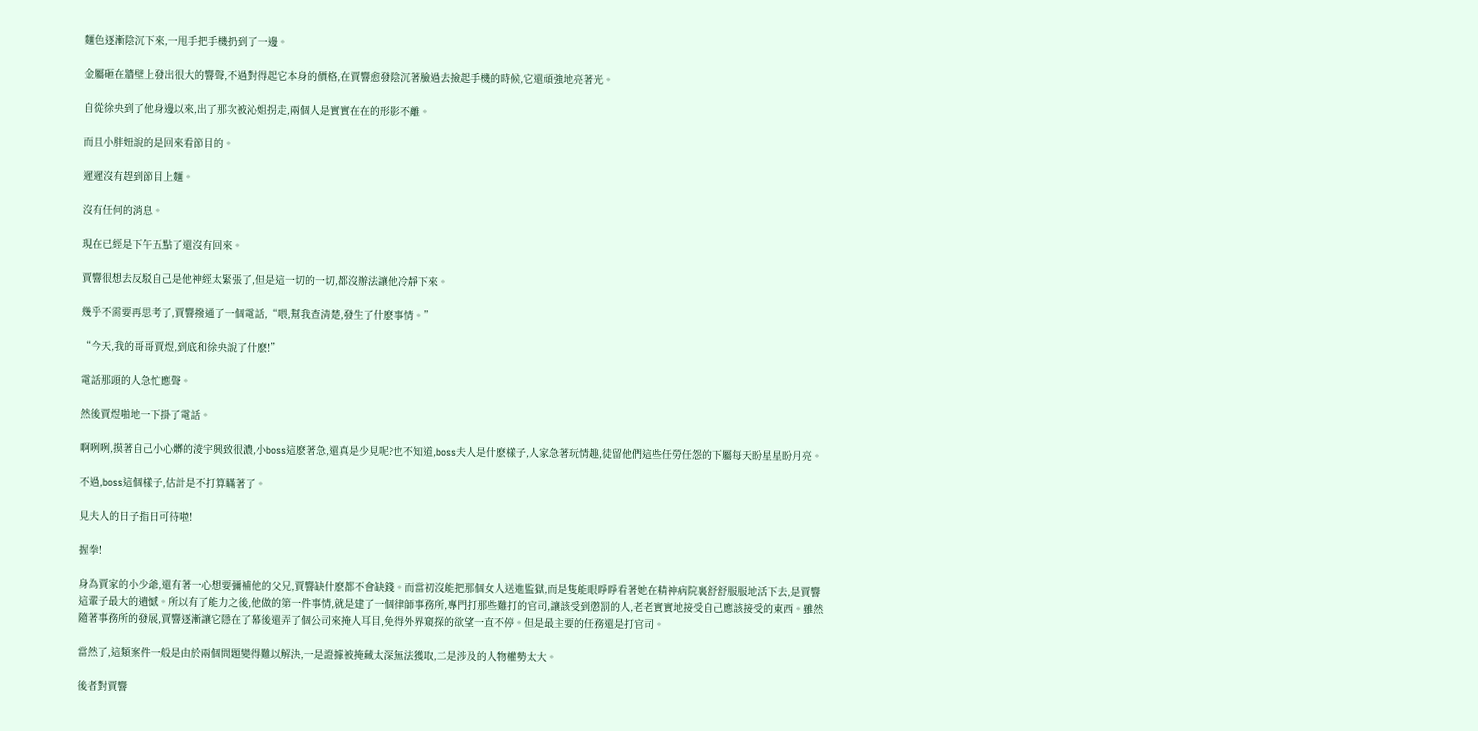麵色逐漸陰沉下來,一甩手把手機扔到了一邊。

金屬砸在牆壁上發出很大的響聲,不過對得起它本身的價格,在賈響愈發陰沉著臉過去撿起手機的時候,它還頑強地亮著光。

自從徐央到了他身邊以來,出了那次被沁姐拐走,兩個人是實實在在的形影不離。

而且小胖妞說的是回來看節目的。

遲遲沒有趕到節目上麵。

沒有任何的消息。

現在已經是下午五點了還沒有回來。

賈響很想去反駁自己是他神經太緊張了,但是這一切的一切,都沒辦法讓他冷靜下來。

幾乎不需要再思考了,賈響撥通了一個電話,“喂,幫我查清楚,發生了什麽事情。”

“今天,我的哥哥賈煜,到底和徐央說了什麽!”

電話那頭的人急忙應聲。

然後賈煜啪地一下掛了電話。

啊咧咧,摸著自己小心髒的淩宇興致很濃,小boss這麽著急,還真是少見呢?也不知道,boss夫人是什麽樣子,人家急著玩情趣,徒留他們這些任勞任怨的下屬每天盼星星盼月亮。

不過,boss這個樣子,估計是不打算瞞著了。

見夫人的日子指日可待啦!

握拳!

身為賈家的小少爺,還有著一心想要彌補他的父兄,賈響缺什麽都不會缺錢。而當初沒能把那個女人送進監獄,而是隻能眼睜睜看著她在精神病院裏舒舒服服地活下去,是賈響這輩子最大的遺憾。所以有了能力之後,他做的第一件事情,就是建了一個律師事務所,專門打那些難打的官司,讓該受到懲罰的人,老老實實地接受自己應該接受的東西。雖然隨著事務所的發展,賈響逐漸讓它隱在了幕後還弄了個公司來掩人耳目,免得外界窺探的欲望一直不停。但是最主要的任務還是打官司。

當然了,這類案件一般是由於兩個問題變得難以解決,一是證據被掩藏太深無法獲取,二是涉及的人物權勢太大。

後者對賈響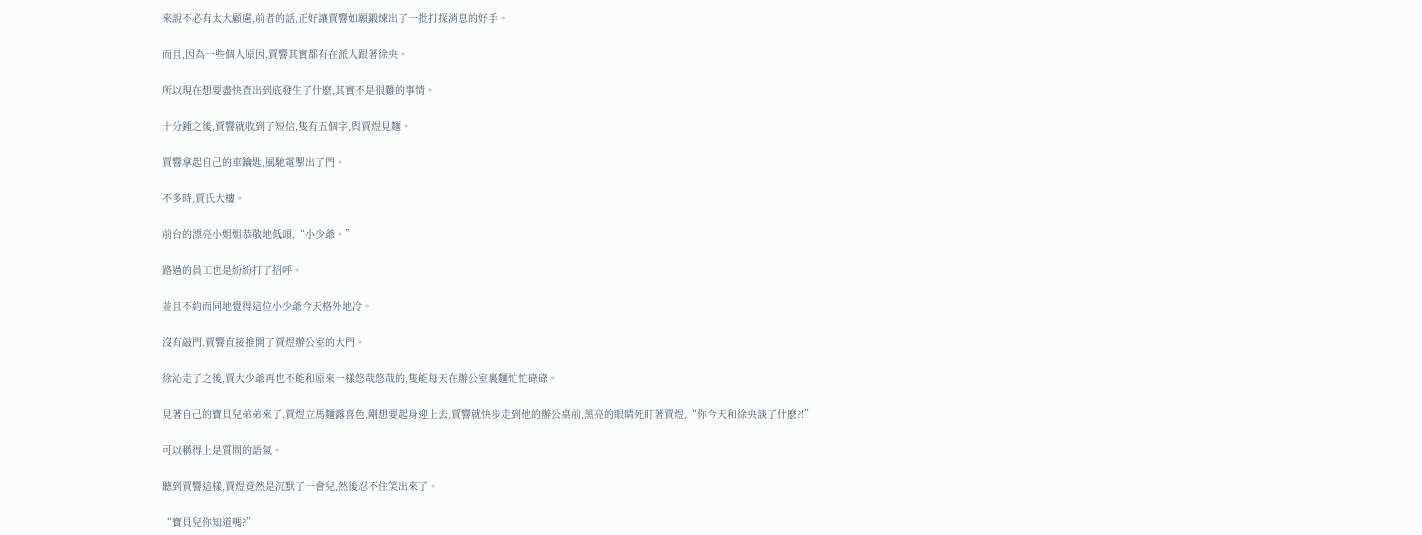來說不必有太大顧慮,前者的話,正好讓賈響如願鍛煉出了一批打探消息的好手。

而且,因為一些個人原因,賈響其實都有在派人跟著徐央。

所以現在想要盡快查出到底發生了什麽,其實不是很難的事情。

十分鍾之後,賈響就收到了短信,隻有五個字,與賈煜見麵。

賈響拿起自己的車鑰匙,風馳電掣出了門。

不多時,賈氏大樓。

前台的漂亮小姐姐恭敬地低頭,“小少爺。”

路過的員工也是紛紛打了招呼。

並且不約而同地覺得這位小少爺今天格外地冷。

沒有敲門,賈響直接推開了賈煜辦公室的大門。

徐沁走了之後,賈大少爺再也不能和原來一樣悠哉悠哉的,隻能每天在辦公室裏麵忙忙碌碌。

見著自己的寶貝兒弟弟來了,賈煜立馬麵露喜色,剛想要起身迎上去,賈響就快步走到他的辦公桌前,黑亮的眼睛死盯著賈煜,“你今天和徐央談了什麽?!”

可以稱得上是質問的語氣。

聽到賈響這樣,賈煜竟然是沉默了一會兒,然後忍不住笑出來了。

“寶貝兒你知道嗎?”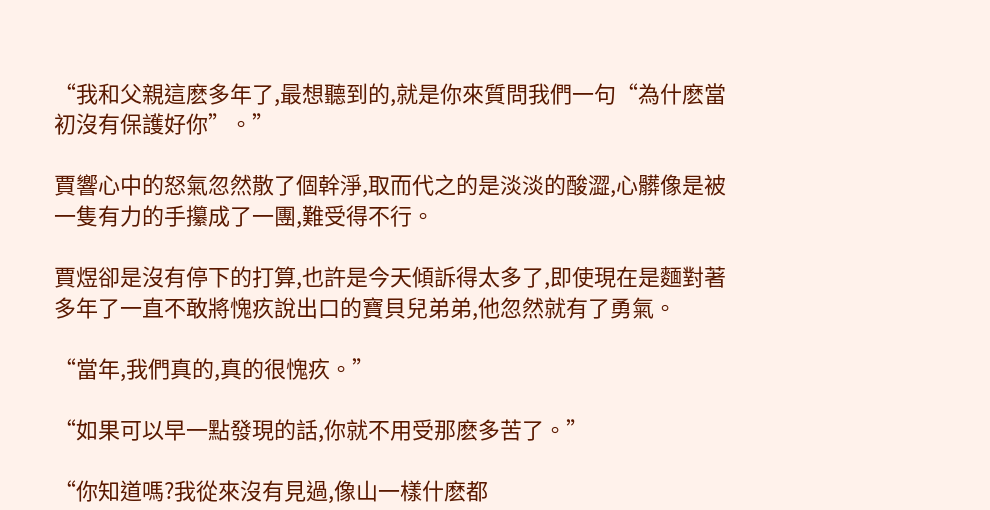“我和父親這麽多年了,最想聽到的,就是你來質問我們一句“為什麽當初沒有保護好你”。”

賈響心中的怒氣忽然散了個幹淨,取而代之的是淡淡的酸澀,心髒像是被一隻有力的手攥成了一團,難受得不行。

賈煜卻是沒有停下的打算,也許是今天傾訴得太多了,即使現在是麵對著多年了一直不敢將愧疚說出口的寶貝兒弟弟,他忽然就有了勇氣。

“當年,我們真的,真的很愧疚。”

“如果可以早一點發現的話,你就不用受那麽多苦了。”

“你知道嗎?我從來沒有見過,像山一樣什麽都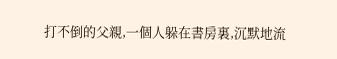打不倒的父親,一個人躲在書房裏,沉默地流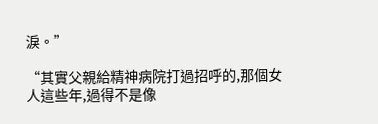淚。”

“其實父親給精神病院打過招呼的,那個女人這些年,過得不是像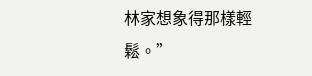林家想象得那樣輕鬆。”